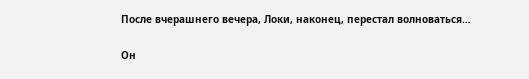После вчерашнего вечера, Локи, наконец, перестал волноваться…

Он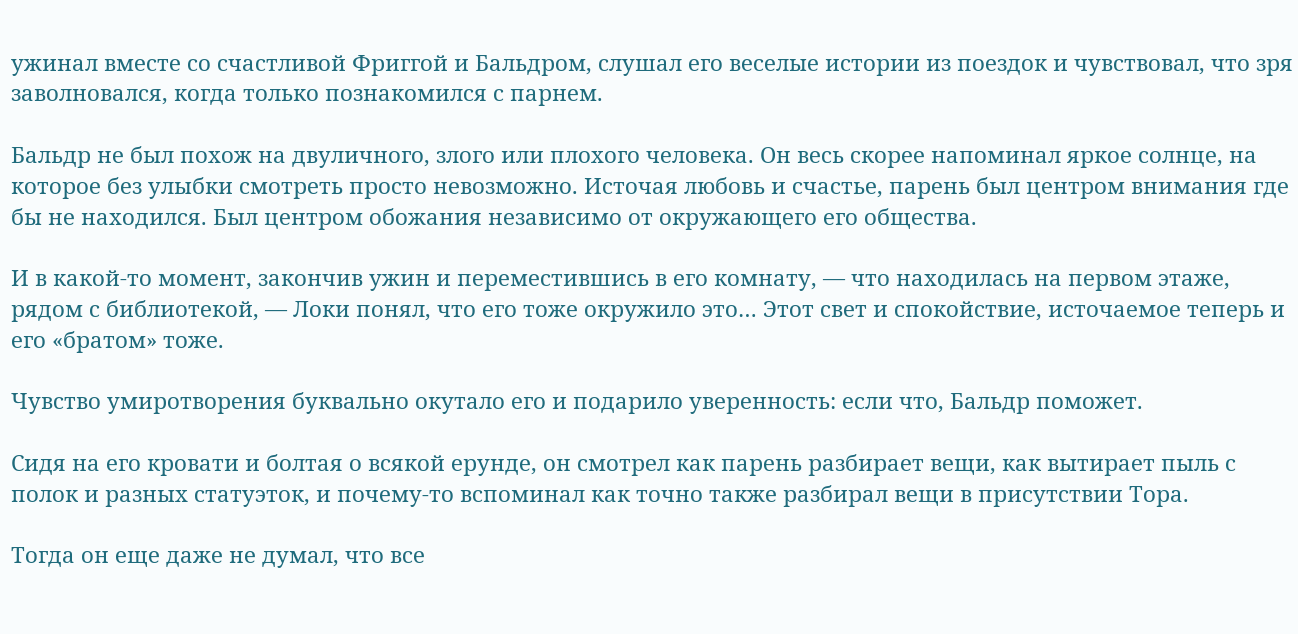ужинал вместе со счастливой Фриггой и Бальдром, слушал его веселые истории из поездок и чувствовал, что зря заволновался, когда только познакомился с парнем.

Бальдр не был похож на двуличного, злого или плохого человека. Он весь скорее напоминал яркое солнце, на которое без улыбки смотреть просто невозможно. Источая любовь и счастье, парень был центром внимания где бы не находился. Был центром обожания независимо от окружающего его общества.

И в какой-то момент, закончив ужин и переместившись в его комнату, — что находилась на первом этаже, рядом с библиотекой, — Локи понял, что его тоже окружило это… Этот свет и спокойствие, источаемое теперь и его «братом» тоже.

Чувство умиротворения буквально окутало его и подарило уверенность: если что, Бальдр поможет.

Сидя на его кровати и болтая о всякой ерунде, он смотрел как парень разбирает вещи, как вытирает пыль с полок и разных статуэток, и почему-то вспоминал как точно также разбирал вещи в присутствии Тора.

Тогда он еще даже не думал, что все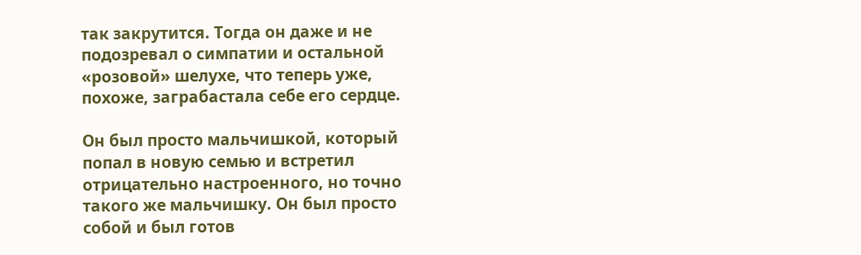так закрутится. Тогда он даже и не подозревал о симпатии и остальной «розовой» шелухе, что теперь уже, похоже, заграбастала себе его сердце.

Он был просто мальчишкой, который попал в новую семью и встретил отрицательно настроенного, но точно такого же мальчишку. Он был просто собой и был готов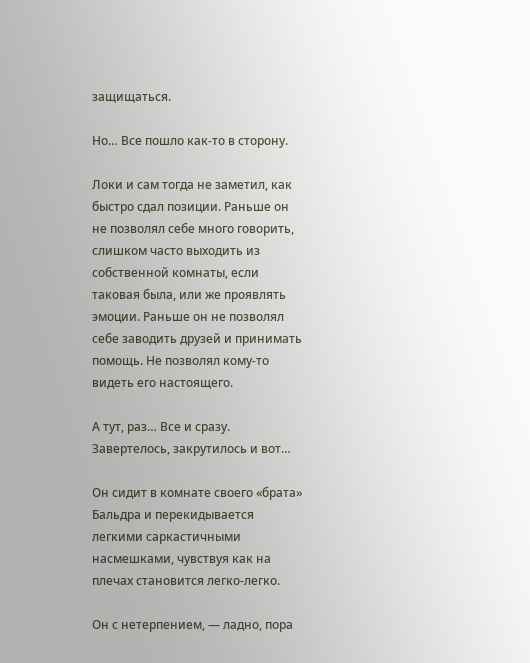защищаться.

Но… Все пошло как-то в сторону.

Локи и сам тогда не заметил, как быстро сдал позиции. Раньше он не позволял себе много говорить, слишком часто выходить из собственной комнаты, если таковая была, или же проявлять эмоции. Раньше он не позволял себе заводить друзей и принимать помощь. Не позволял кому-то видеть его настоящего.

А тут, раз… Все и сразу. Завертелось, закрутилось и вот…

Он сидит в комнате своего «брата» Бальдра и перекидывается легкими саркастичными насмешками, чувствуя как на плечах становится легко-легко.

Он с нетерпением, — ладно, пора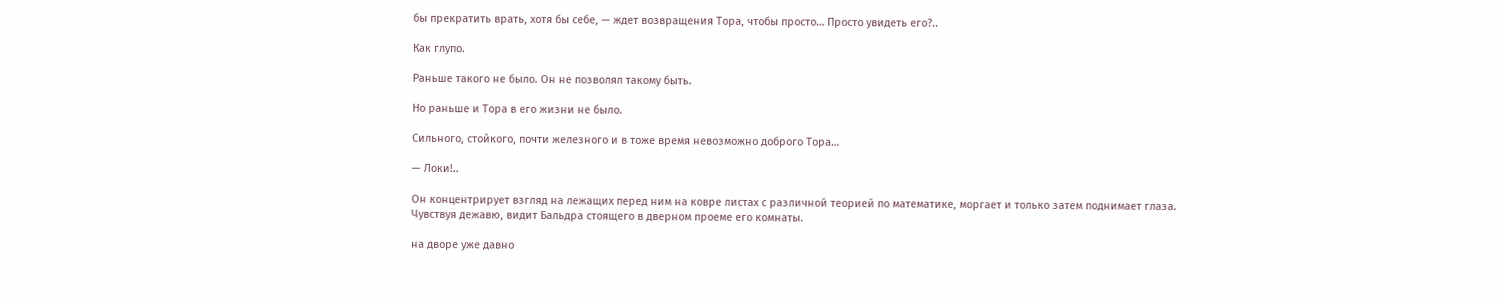бы прекратить врать, хотя бы себе, — ждет возвращения Тора, чтобы просто… Просто увидеть его?..

Как глупо.

Раньше такого не было. Он не позволял такому быть.

Но раньше и Тора в его жизни не было.

Сильного, стойкого, почти железного и в тоже время невозможно доброго Тора…

— Локи!..

Он концентрирует взгляд на лежащих перед ним на ковре листах с различной теорией по математике, моргает и только затем поднимает глаза. Чувствуя дежавю, видит Бальдра стоящего в дверном проеме его комнаты.

на дворе уже давно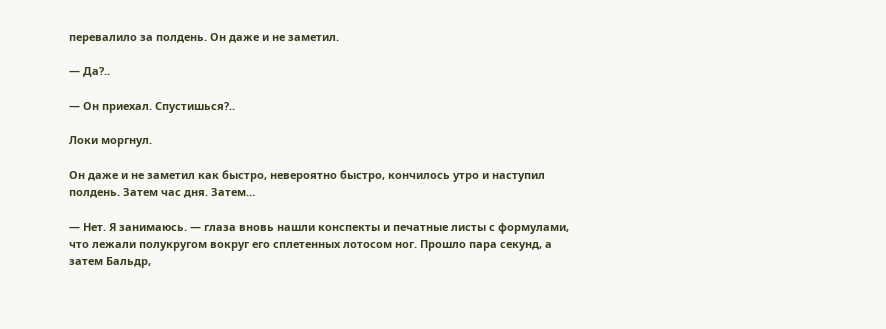перевалило за полдень. Он даже и не заметил.

— Да?..

— Он приехал. Спустишься?..

Локи моргнул.

Он даже и не заметил как быстро, невероятно быстро, кончилось утро и наступил полдень. Затем час дня. Затем…

— Нет. Я занимаюсь. — глаза вновь нашли конспекты и печатные листы с формулами, что лежали полукругом вокруг его сплетенных лотосом ног. Прошло пара секунд, а затем Бальдр,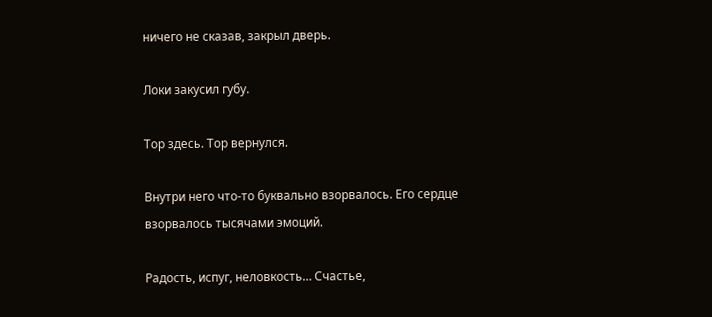ничего не сказав, закрыл дверь.

Локи закусил губу.

Тор здесь. Тор вернулся.

Внутри него что-то буквально взорвалось. Его сердце взорвалось тысячами эмоций.

Радость, испуг, неловкость… Счастье,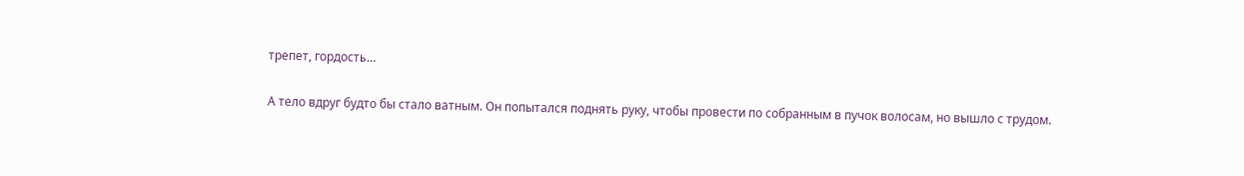трепет, гордость…

А тело вдруг будто бы стало ватным. Он попытался поднять руку, чтобы провести по собранным в пучок волосам, но вышло с трудом.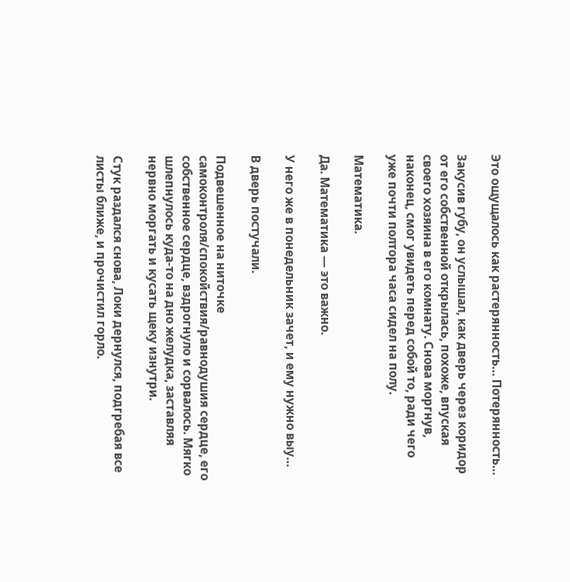Это ощущалось как растерянность… Потерянность…

Закусив губу, он услышал, как дверь через коридор от его собственной открылась, похоже, впуская своего хозяина в его комнату. Снова моргнув, наконец, смог увидеть перед собой то, ради чего уже почти полтора часа сидел на полу.

Математика.

Да. Математика — это важно.

У него же в понедельник зачет, и ему нужно выу…

В дверь постучали.

Подвешенное на ниточке самоконтроля/спокойствия/равнодушия сердце, его собственное сердце, вздрогнуло и сорвалось. Мягко шлепнулось куда-то на дно желудка, заставляя нервно моргать и кусать щеку изнутри.

Стук раздался снова, Локи дернулся, подгребая все листы ближе, и прочистил горло.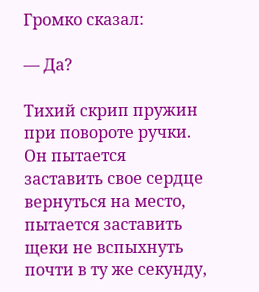Громко сказал:

— Да?

Тихий скрип пружин при повороте ручки. Он пытается заставить свое сердце вернуться на место, пытается заставить щеки не вспыхнуть почти в ту же секунду,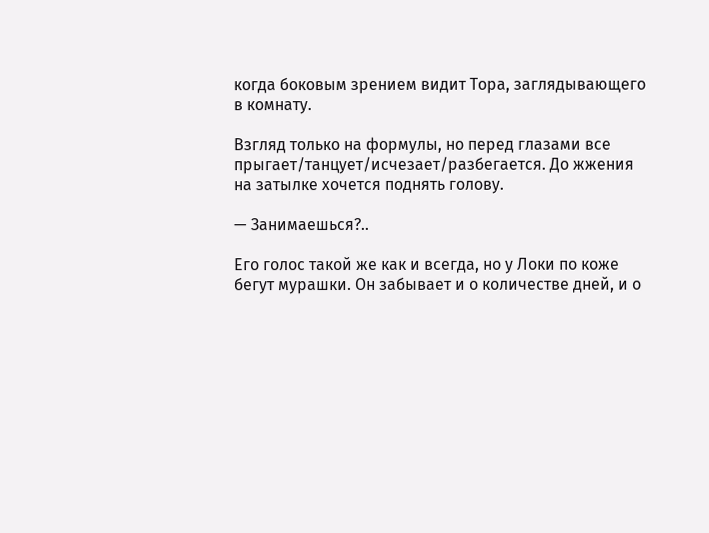когда боковым зрением видит Тора, заглядывающего в комнату.

Взгляд только на формулы, но перед глазами все прыгает/танцует/исчезает/разбегается. До жжения на затылке хочется поднять голову.

— Занимаешься?..

Его голос такой же как и всегда, но у Локи по коже бегут мурашки. Он забывает и о количестве дней, и о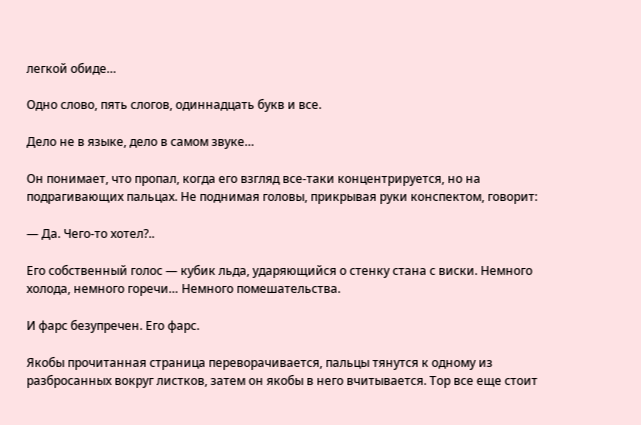легкой обиде…

Одно слово, пять слогов, одиннадцать букв и все.

Дело не в языке, дело в самом звуке…

Он понимает, что пропал, когда его взгляд все-таки концентрируется, но на подрагивающих пальцах. Не поднимая головы, прикрывая руки конспектом, говорит:

— Да. Чего-то хотел?..

Его собственный голос — кубик льда, ударяющийся о стенку стана с виски. Немного холода, немного горечи… Немного помешательства.

И фарс безупречен. Его фарс.

Якобы прочитанная страница переворачивается, пальцы тянутся к одному из разбросанных вокруг листков, затем он якобы в него вчитывается. Тор все еще стоит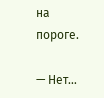на пороге.

— Нет…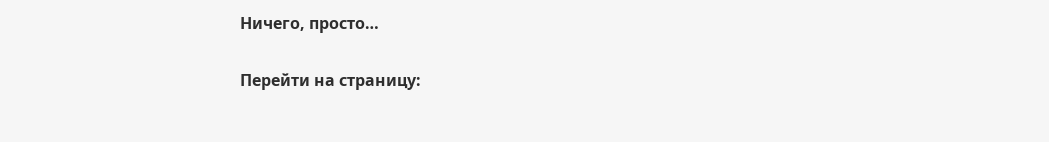Ничего, просто…

Перейти на страницу: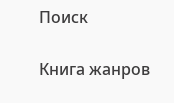Поиск

Книга жанров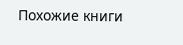Похожие книги